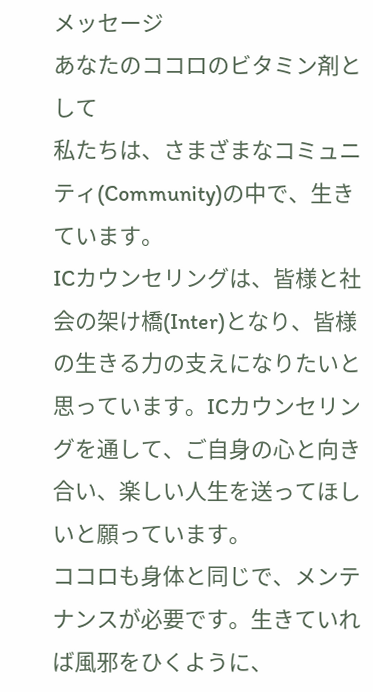メッセージ
あなたのココロのビタミン剤として
私たちは、さまざまなコミュニティ(Community)の中で、生きています。
ICカウンセリングは、皆様と社会の架け橋(Inter)となり、皆様の生きる力の支えになりたいと思っています。ICカウンセリングを通して、ご自身の心と向き合い、楽しい人生を送ってほしいと願っています。
ココロも身体と同じで、メンテナンスが必要です。生きていれば風邪をひくように、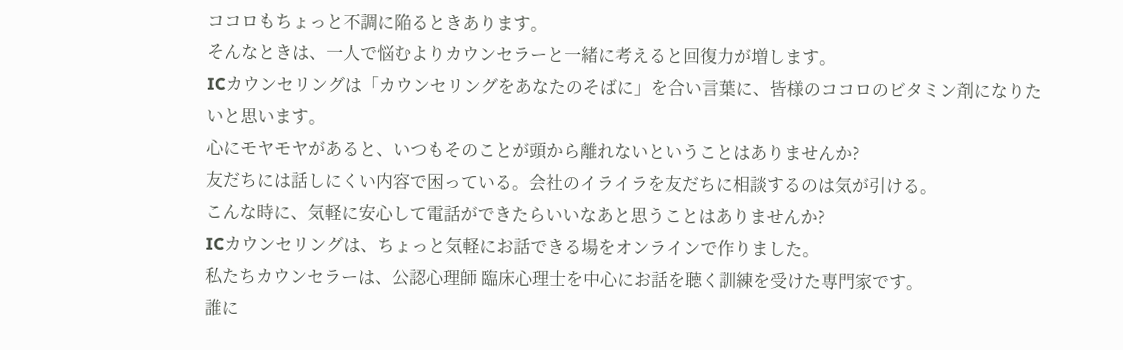ココロもちょっと不調に陥るときあります。
そんなときは、一人で悩むよりカウンセラーと一緒に考えると回復力が増します。
ICカウンセリングは「カウンセリングをあなたのそばに」を合い言葉に、皆様のココロのビタミン剤になりたいと思います。
心にモヤモヤがあると、いつもそのことが頭から離れないということはありませんか?
友だちには話しにくい内容で困っている。会社のイライラを友だちに相談するのは気が引ける。
こんな時に、気軽に安心して電話ができたらいいなあと思うことはありませんか?
ICカウンセリングは、ちょっと気軽にお話できる場をオンラインで作りました。
私たちカウンセラーは、公認心理師 臨床心理士を中心にお話を聴く訓練を受けた専門家です。
誰に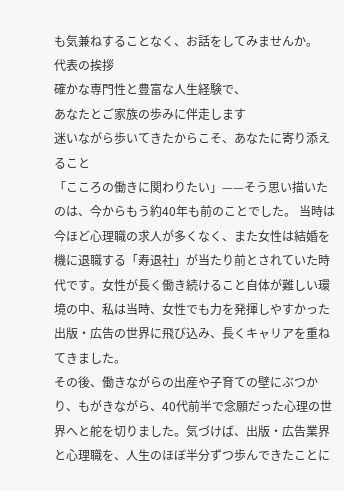も気兼ねすることなく、お話をしてみませんか。
代表の挨拶
確かな専門性と豊富な人生経験で、
あなたとご家族の歩みに伴走します
迷いながら歩いてきたからこそ、あなたに寄り添えること
「こころの働きに関わりたい」——そう思い描いたのは、今からもう約40年も前のことでした。 当時は今ほど心理職の求人が多くなく、また女性は結婚を機に退職する「寿退社」が当たり前とされていた時代です。女性が長く働き続けること自体が難しい環境の中、私は当時、女性でも力を発揮しやすかった出版・広告の世界に飛び込み、長くキャリアを重ねてきました。
その後、働きながらの出産や子育ての壁にぶつかり、もがきながら、40代前半で念願だった心理の世界へと舵を切りました。気づけば、出版・広告業界と心理職を、人生のほぼ半分ずつ歩んできたことに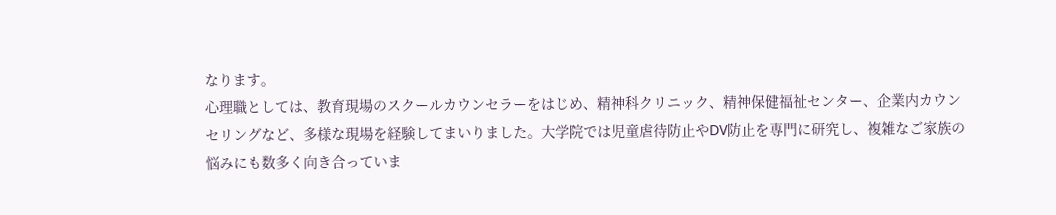なります。
心理職としては、教育現場のスクールカウンセラーをはじめ、精神科クリニック、精神保健福祉センター、企業内カウンセリングなど、多様な現場を経験してまいりました。大学院では児童虐待防止やDV防止を専門に研究し、複雑なご家族の悩みにも数多く向き合っていま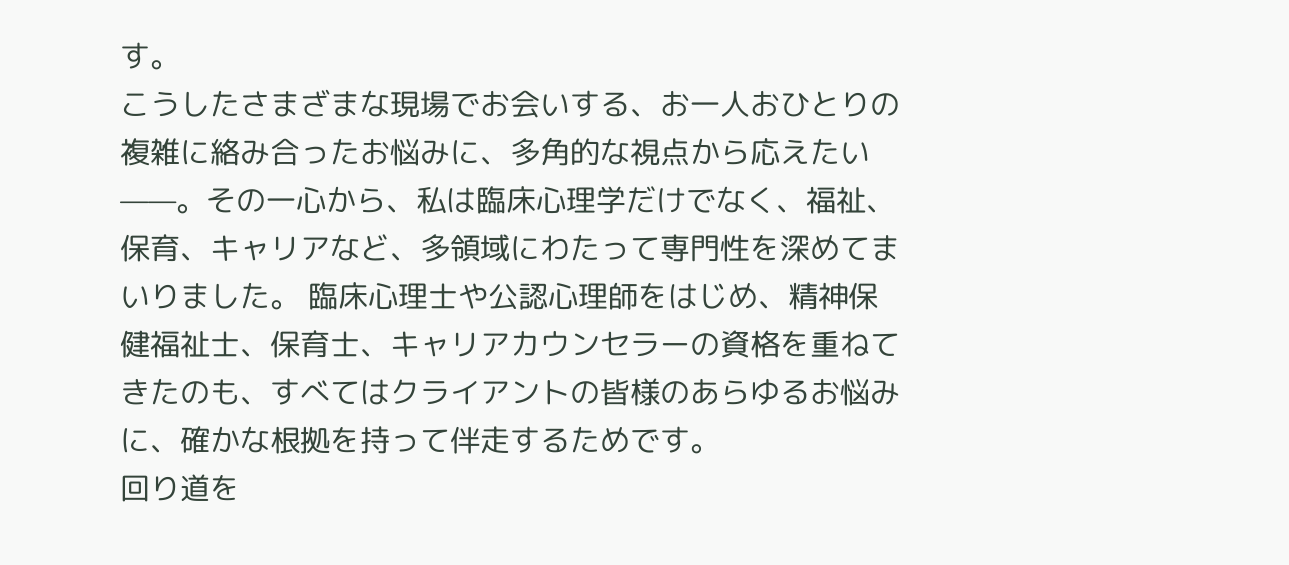す。
こうしたさまざまな現場でお会いする、お一人おひとりの複雑に絡み合ったお悩みに、多角的な視点から応えたい——。その一心から、私は臨床心理学だけでなく、福祉、保育、キャリアなど、多領域にわたって専門性を深めてまいりました。 臨床心理士や公認心理師をはじめ、精神保健福祉士、保育士、キャリアカウンセラーの資格を重ねてきたのも、すべてはクライアントの皆様のあらゆるお悩みに、確かな根拠を持って伴走するためです。
回り道を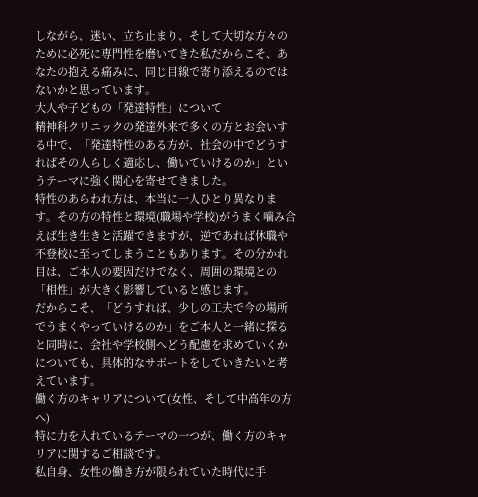しながら、迷い、立ち止まり、そして大切な方々のために必死に専門性を磨いてきた私だからこそ、あなたの抱える痛みに、同じ目線で寄り添えるのではないかと思っています。
大人や子どもの「発達特性」について
精神科クリニックの発達外来で多くの方とお会いする中で、「発達特性のある方が、社会の中でどうすればその人らしく適応し、働いていけるのか」というテーマに強く関心を寄せてきました。
特性のあらわれ方は、本当に一人ひとり異なります。その方の特性と環境(職場や学校)がうまく噛み合えば生き生きと活躍できますが、逆であれば休職や不登校に至ってしまうこともあります。その分かれ目は、ご本人の要因だけでなく、周囲の環境との「相性」が大きく影響していると感じます。
だからこそ、「どうすれば、少しの工夫で今の場所でうまくやっていけるのか」をご本人と一緒に探ると同時に、会社や学校側へどう配慮を求めていくかについても、具体的なサポートをしていきたいと考えています。
働く方のキャリアについて(女性、そして中高年の方へ)
特に力を入れているテーマの一つが、働く方のキャリアに関するご相談です。
私自身、女性の働き方が限られていた時代に手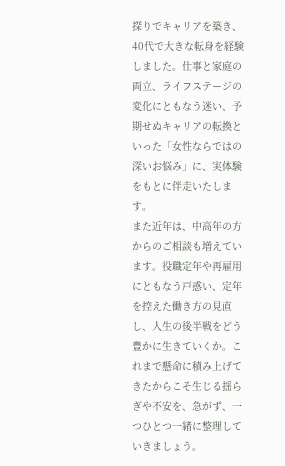探りでキャリアを築き、40代で大きな転身を経験しました。仕事と家庭の両立、ライフステージの変化にともなう迷い、予期せぬキャリアの転換といった「女性ならではの深いお悩み」に、実体験をもとに伴走いたします。
また近年は、中高年の方からのご相談も増えています。役職定年や再雇用にともなう戸惑い、定年を控えた働き方の見直し、人生の後半戦をどう豊かに生きていくか。これまで懸命に積み上げてきたからこそ生じる揺らぎや不安を、急がず、一つひとつ一緒に整理していきましょう。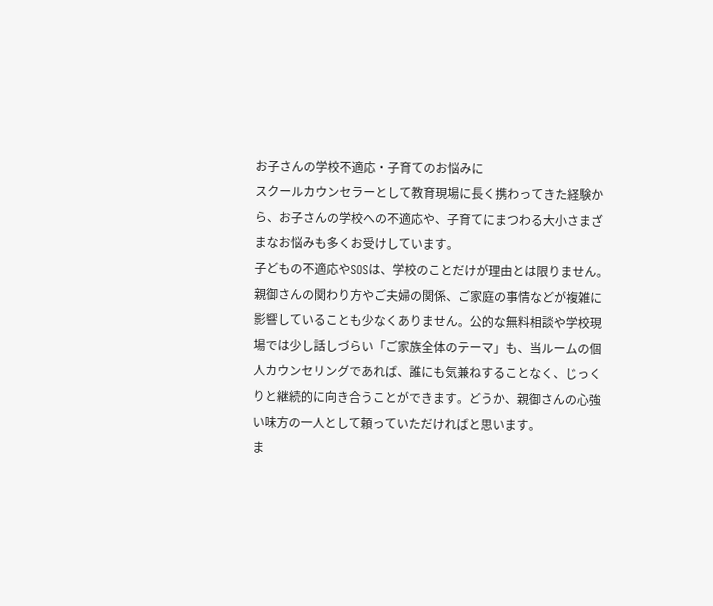お子さんの学校不適応・子育てのお悩みに
スクールカウンセラーとして教育現場に長く携わってきた経験から、お子さんの学校への不適応や、子育てにまつわる大小さまざまなお悩みも多くお受けしています。
子どもの不適応やSOSは、学校のことだけが理由とは限りません。親御さんの関わり方やご夫婦の関係、ご家庭の事情などが複雑に影響していることも少なくありません。公的な無料相談や学校現場では少し話しづらい「ご家族全体のテーマ」も、当ルームの個人カウンセリングであれば、誰にも気兼ねすることなく、じっくりと継続的に向き合うことができます。どうか、親御さんの心強い味方の一人として頼っていただければと思います。
ま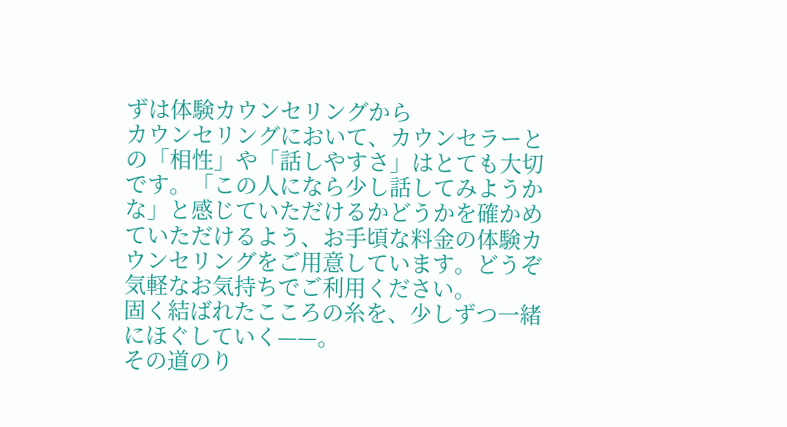ずは体験カウンセリングから
カウンセリングにおいて、カウンセラーとの「相性」や「話しやすさ」はとても大切です。「この人になら少し話してみようかな」と感じていただけるかどうかを確かめていただけるよう、お手頃な料金の体験カウンセリングをご用意しています。どうぞ気軽なお気持ちでご利用ください。
固く結ばれたこころの糸を、少しずつ一緒にほぐしていく——。
その道のり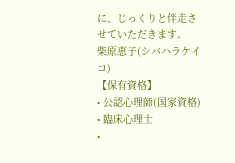に、じっくりと伴走させていただきます。
柴原恵子(シバハラケイコ)
【保有資格】
• 公認心理師(国家資格)
• 臨床心理士
•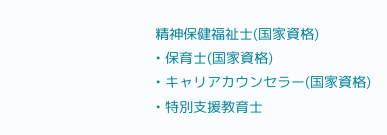精神保健福祉士(国家資格)
• 保育士(国家資格)
• キャリアカウンセラー(国家資格)
• 特別支援教育士